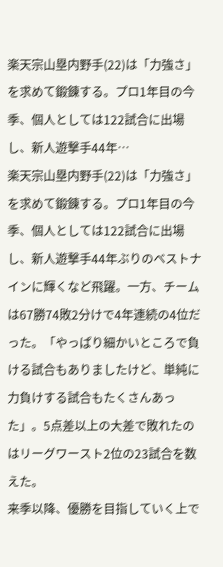楽天宗山塁内野手(22)は「力強さ」を求めて鍛錬する。プロ1年目の今季、個人としては122試合に出場し、新人遊撃手44年…
楽天宗山塁内野手(22)は「力強さ」を求めて鍛錬する。プロ1年目の今季、個人としては122試合に出場し、新人遊撃手44年ぶりのベストナインに輝くなど飛躍。一方、チームは67勝74敗2分けで4年連続の4位だった。「やっぱり細かいところで負ける試合もありましたけど、単純に力負けする試合もたくさんあった」。5点差以上の大差で敗れたのはリーグワースト2位の23試合を数えた。
来季以降、優勝を目指していく上で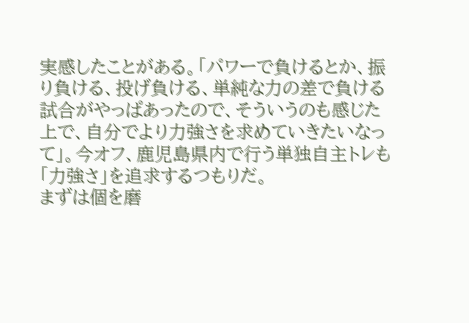実感したことがある。「パワーで負けるとか、振り負ける、投げ負ける、単純な力の差で負ける試合がやっぱあったので、そういうのも感じた上で、自分でより力強さを求めていきたいなって」。今オフ、鹿児島県内で行う単独自主トレも「力強さ」を追求するつもりだ。
まずは個を磨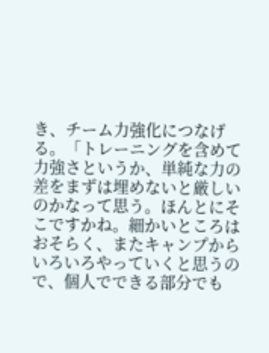き、チーム力強化につなげる。「トレーニングを含めて力強さというか、単純な力の差をまずは埋めないと厳しいのかなって思う。ほんとにそこですかね。細かいところはおそらく、またキャンプからいろいろやっていくと思うので、個人でできる部分でも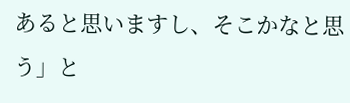あると思いますし、そこかなと思う」と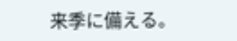来季に備える。